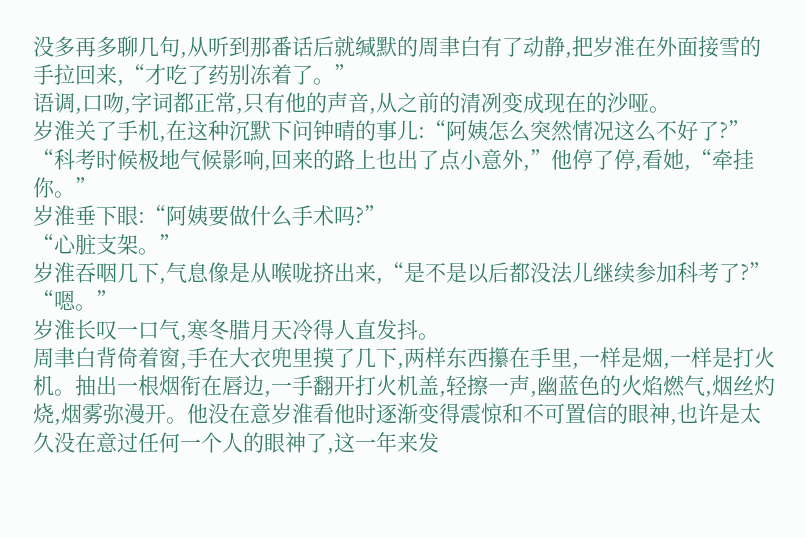没多再多聊几句,从听到那番话后就缄默的周聿白有了动静,把岁淮在外面接雪的手拉回来,“才吃了药别冻着了。”
语调,口吻,字词都正常,只有他的声音,从之前的清冽变成现在的沙哑。
岁淮关了手机,在这种沉默下问钟晴的事儿:“阿姨怎么突然情况这么不好了?”
“科考时候极地气候影响,回来的路上也出了点小意外,”他停了停,看她,“牵挂你。”
岁淮垂下眼:“阿姨要做什么手术吗?”
“心脏支架。”
岁淮吞咽几下,气息像是从喉咙挤出来,“是不是以后都没法儿继续参加科考了?”
“嗯。”
岁淮长叹一口气,寒冬腊月天冷得人直发抖。
周聿白背倚着窗,手在大衣兜里摸了几下,两样东西攥在手里,一样是烟,一样是打火机。抽出一根烟衔在唇边,一手翻开打火机盖,轻擦一声,幽蓝色的火焰燃气,烟丝灼烧,烟雾弥漫开。他没在意岁淮看他时逐渐变得震惊和不可置信的眼神,也许是太久没在意过任何一个人的眼神了,这一年来发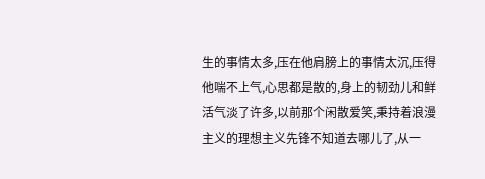生的事情太多,压在他肩膀上的事情太沉,压得他喘不上气,心思都是散的,身上的韧劲儿和鲜活气淡了许多,以前那个闲散爱笑,秉持着浪漫主义的理想主义先锋不知道去哪儿了,从一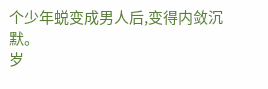个少年蜕变成男人后,变得内敛沉默。
岁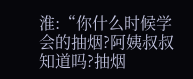淮:“你什么时候学会的抽烟?阿姨叔叔知道吗?抽烟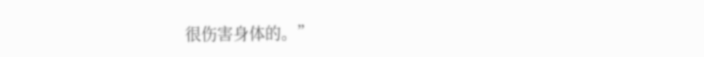很伤害身体的。”